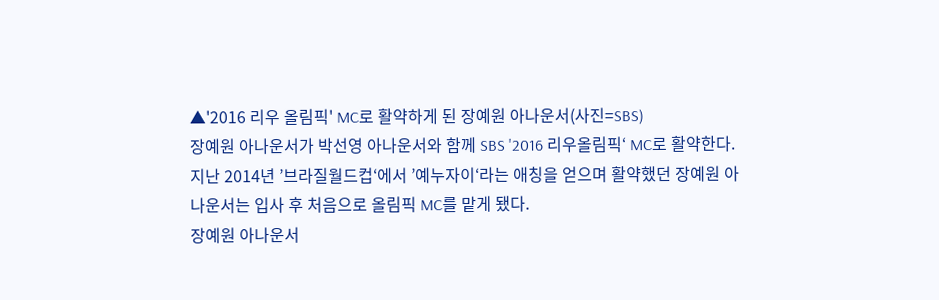▲'2016 리우 올림픽' MC로 활약하게 된 장예원 아나운서(사진=SBS)
장예원 아나운서가 박선영 아나운서와 함께 SBS '2016 리우올림픽‘ MC로 활약한다.
지난 2014년 ’브라질월드컵‘에서 ’예누자이‘라는 애칭을 얻으며 활약했던 장예원 아나운서는 입사 후 처음으로 올림픽 MC를 맡게 됐다.
장예원 아나운서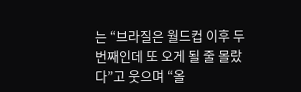는 “브라질은 월드컵 이후 두 번째인데 또 오게 될 줄 몰랐다”고 웃으며 “올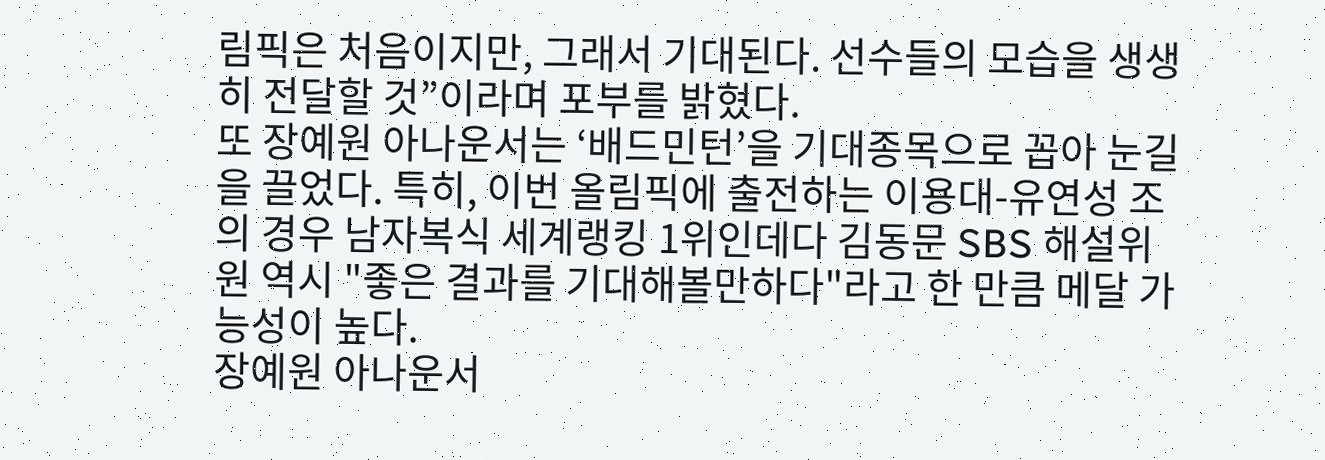림픽은 처음이지만, 그래서 기대된다. 선수들의 모습을 생생히 전달할 것”이라며 포부를 밝혔다.
또 장예원 아나운서는 ‘배드민턴’을 기대종목으로 꼽아 눈길을 끌었다. 특히, 이번 올림픽에 출전하는 이용대-유연성 조의 경우 남자복식 세계랭킹 1위인데다 김동문 SBS 해설위원 역시 "좋은 결과를 기대해볼만하다"라고 한 만큼 메달 가능성이 높다.
장예원 아나운서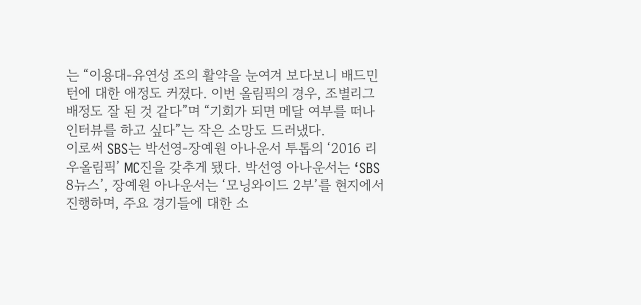는 “이용대-유연성 조의 활약을 눈여겨 보다보니 배드민턴에 대한 애정도 커졌다. 이번 올림픽의 경우, 조별리그 배정도 잘 된 것 같다”며 “기회가 되면 메달 여부를 떠나 인터뷰를 하고 싶다”는 작은 소망도 드러냈다.
이로써 SBS는 박선영-장예원 아나운서 투톱의 ‘2016 리우올림픽’ MC진을 갖추게 됐다. 박선영 아나운서는 ‘SBS 8뉴스’, 장예원 아나운서는 ‘모닝와이드 2부’를 현지에서 진행하며, 주요 경기들에 대한 소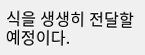식을 생생히 전달할 예정이다.